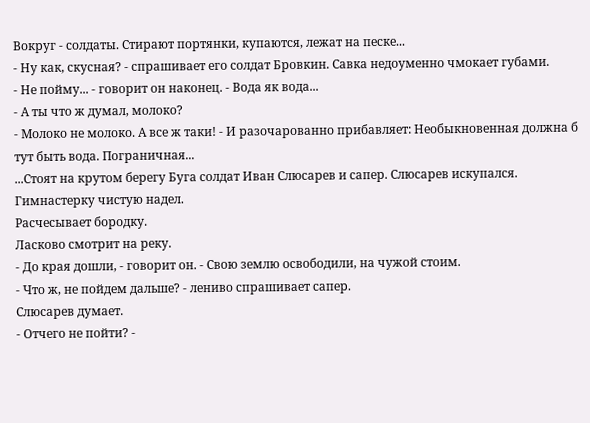Вокруг - солдаты. Стирают портянки, купаются, лежат на песке...
- Ну как, скусная? - спрашивает его солдат Бровкин. Савка недоуменно чмокает губами.
- Не пойму... - говорит он наконец. - Вода як вода...
- А ты что ж думал, молоко?
- Молоко не молоко. А все ж таки! - И разочарованно прибавляет: Необыкновенная должна б тут быть вода. Пограничная...
...Стоят на крутом берегу Буга солдат Иван Слюсарев и сапер. Слюсарев искупался. Гимнастерку чистую надел.
Расчесывает бородку.
Ласково смотрит на реку.
- До края дошли, - говорит он. - Свою землю освободили, на чужой стоим.
- Что ж, не пойдем дальше? - лениво спрашивает сапер.
Слюсарев думает.
- Отчего не пойти? -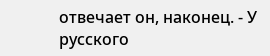отвечает он, наконец. - У русского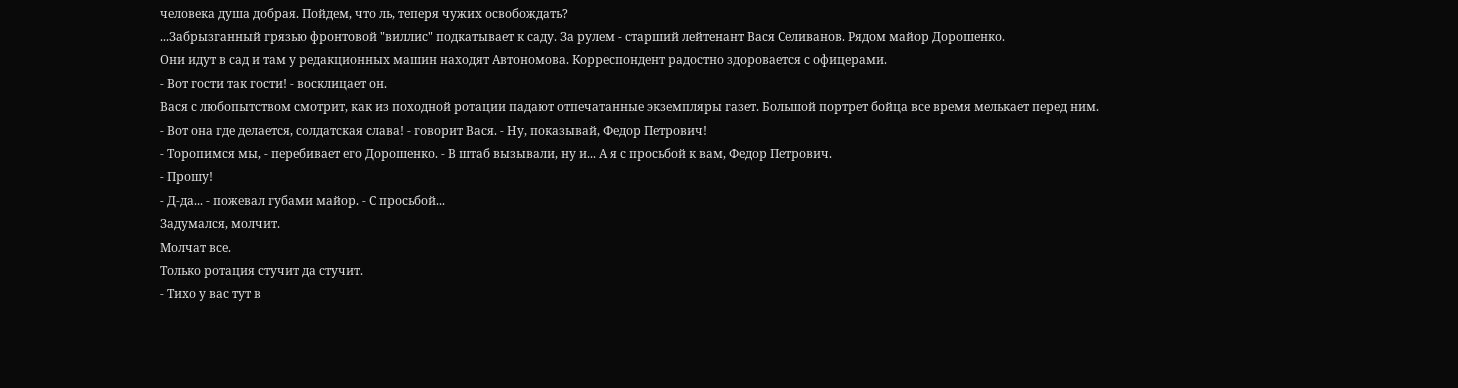человека душа добрая. Пойдем, что ль, теперя чужих освобождать?
...Забрызганный грязью фронтовой "виллис" подкатывает к саду. За рулем - старший лейтенант Вася Селиванов. Рядом майор Дорошенко.
Они идут в сад и там у редакционных машин находят Автономова. Корреспондент радостно здоровается с офицерами.
- Вот гости так гости! - восклицает он.
Вася с любопытством смотрит, как из походной ротации падают отпечатанные экземпляры газет. Большой портрет бойца все время мелькает перед ним.
- Вот она где делается, солдатская слава! - говорит Вася. - Ну, показывай, Федор Петрович!
- Торопимся мы, - перебивает его Дорошенко. - В штаб вызывали, ну и... А я с просьбой к вам, Федор Петрович.
- Прошу!
- Д-да... - пожевал губами майор. - С просьбой...
Задумался, молчит.
Молчат все.
Только ротация стучит да стучит.
- Тихо у вас тут в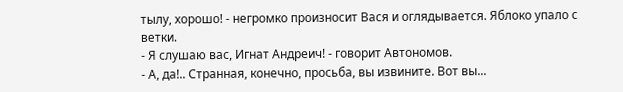тылу, хорошо! - негромко произносит Вася и оглядывается. Яблоко упало с ветки.
- Я слушаю вас, Игнат Андреич! - говорит Автономов.
- А, да!.. Странная, конечно, просьба, вы извините. Вот вы...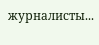журналисты...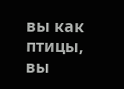вы как птицы, вы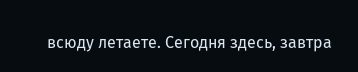всюду летаете. Сегодня здесь, завтра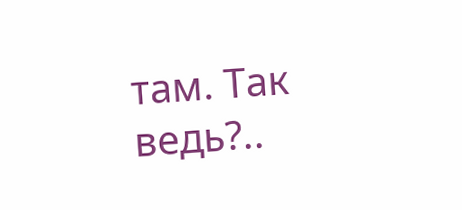там. Так ведь?..